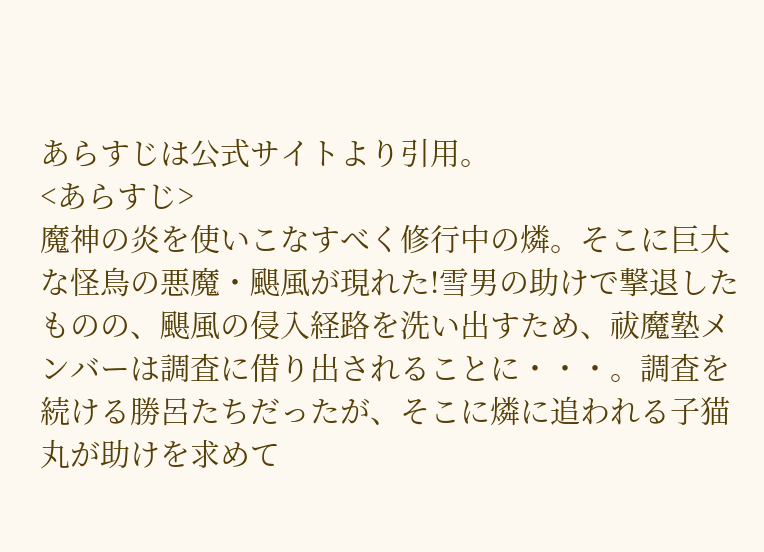あらすじは公式サイトより引用。
<あらすじ>
魔神の炎を使いこなすべく修行中の燐。そこに巨大な怪鳥の悪魔・颶風が現れた!雪男の助けで撃退したものの、颶風の侵入経路を洗い出すため、祓魔塾メンバーは調査に借り出されることに・・・。調査を続ける勝呂たちだったが、そこに燐に追われる子猫丸が助けを求めて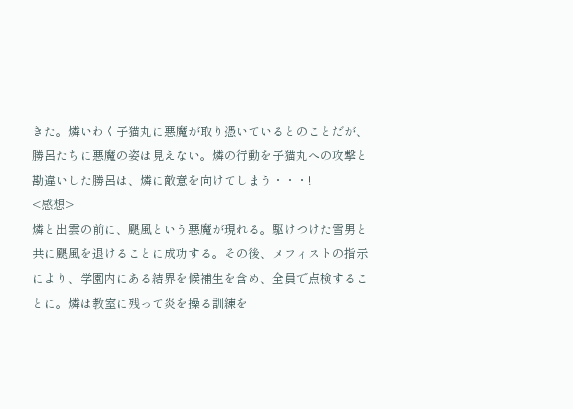きた。燐いわく子猫丸に悪魔が取り憑いているとのことだが、勝呂たちに悪魔の姿は見えない。燐の行動を子猫丸への攻撃と勘違いした勝呂は、燐に敵意を向けてしまう・・・!
<感想>
燐と出雲の前に、颶風という悪魔が現れる。駆けつけた雪男と共に颶風を退けることに成功する。その後、メフィストの指示により、学園内にある結界を候補生を含め、全員で点検することに。燐は教室に残って炎を操る訓練を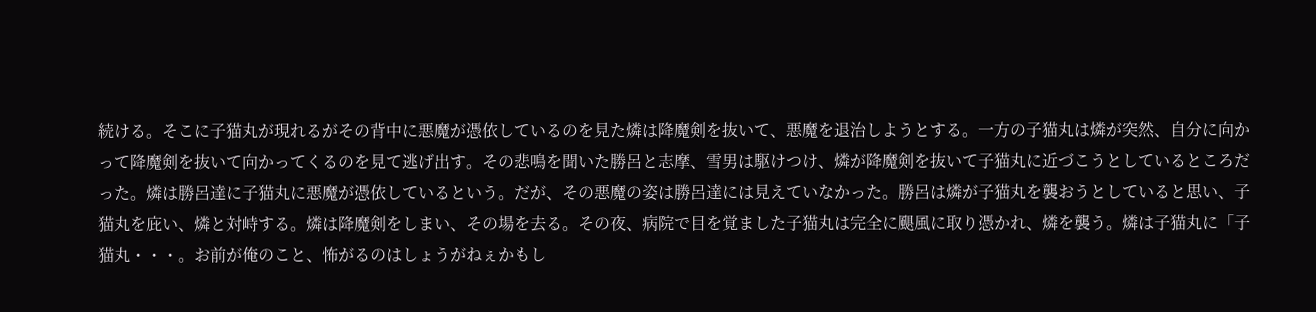続ける。そこに子猫丸が現れるがその背中に悪魔が憑依しているのを見た燐は降魔剣を抜いて、悪魔を退治しようとする。一方の子猫丸は燐が突然、自分に向かって降魔剣を抜いて向かってくるのを見て逃げ出す。その悲鳴を聞いた勝呂と志摩、雪男は駆けつけ、燐が降魔剣を抜いて子猫丸に近づこうとしているところだった。燐は勝呂達に子猫丸に悪魔が憑依しているという。だが、その悪魔の姿は勝呂達には見えていなかった。勝呂は燐が子猫丸を襲おうとしていると思い、子猫丸を庇い、燐と対峙する。燐は降魔剣をしまい、その場を去る。その夜、病院で目を覚ました子猫丸は完全に颶風に取り憑かれ、燐を襲う。燐は子猫丸に「子猫丸・・・。お前が俺のこと、怖がるのはしょうがねぇかもし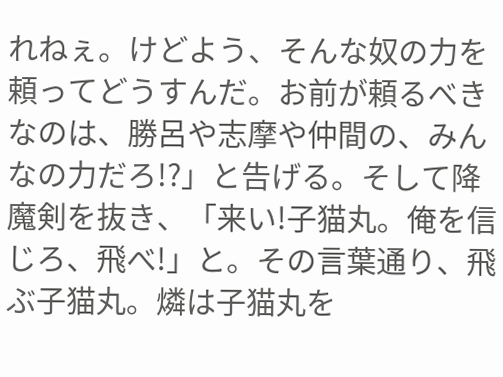れねぇ。けどよう、そんな奴の力を頼ってどうすんだ。お前が頼るべきなのは、勝呂や志摩や仲間の、みんなの力だろ!?」と告げる。そして降魔剣を抜き、「来い!子猫丸。俺を信じろ、飛べ!」と。その言葉通り、飛ぶ子猫丸。燐は子猫丸を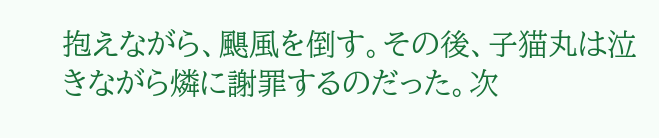抱えながら、颶風を倒す。その後、子猫丸は泣きながら燐に謝罪するのだった。次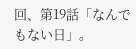回、第19話「なんでもない日」。